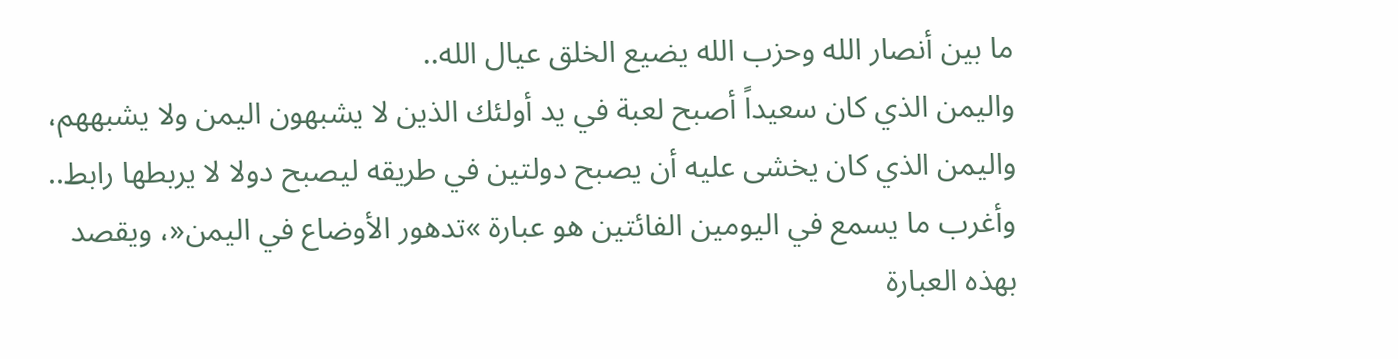ما بين أنصار الله وحزب الله يضيع الخلق عيال الله..
واليمن الذي كان سعيداً أصبح لعبة في يد أولئك الذين لا يشبهون اليمن ولا يشبههم، واليمن الذي كان يخشى عليه أن يصبح دولتين في طريقه ليصبح دولا لا يربطها رابط..
وأغرب ما يسمع في اليومين الفائتين هو عبارة »تدهور الأوضاع في اليمن«، ويقصد بهذه العبارة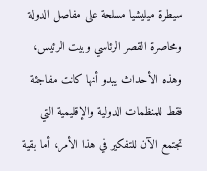سيطرة ميليشيا مسلحة على مفاصل الدولة ومحاصرة القصر الرئاسي وبيت الرئيس، وهذه الأحداث يبدو أنها كانت مفاجئة فقط للمنظمات الدولية والإقليمية التي تجتمع الآن للتفكير في هذا الأمر، أما بقية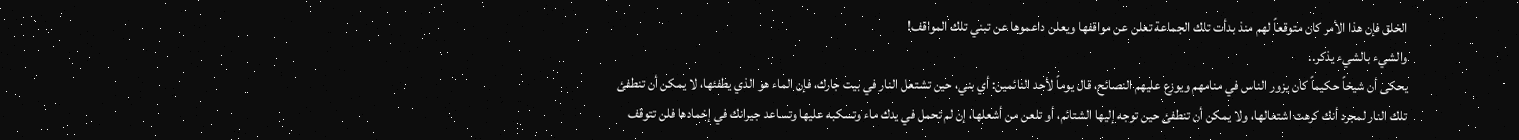الخلق فإن هذا الأمر كان متوقعاً لهم منذ بدأت تلك الجماعة تعلن عن مواقفها ويعلن داعموها عن تبني تلك المواقف!
والشيء بالشيء يذكر..
يحكى أن شيخاً حكيماً كان يزور الناس في منامهم ويوزع عليهم النصائح، قال يوماً لأحد النائمين: أي بني، حين تشتعل النار في بيت جارك، فإن الماء هو الذي يطفئها، لا يمكن أن تنطفئ تلك النار لمجرد أنك كرهت اشتعالها، ولا يمكن أن تنطفئ حين توجه إليها الشتائم، أو تلعن من أشعلها، إن لم تحمل في يدك ماء وتسكبه عليها وتساعد جيرانك في إخمادها فلن تتوقف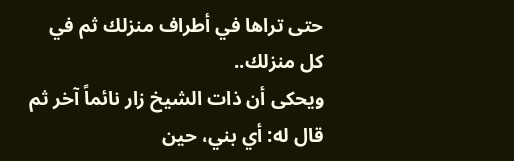حتى تراها في أطراف منزلك ثم في كل منزلك..
ويحكى أن ذات الشيخ زار نائماً آخر ثم قال له: أي بني، حين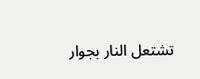تشتعل النار بجوار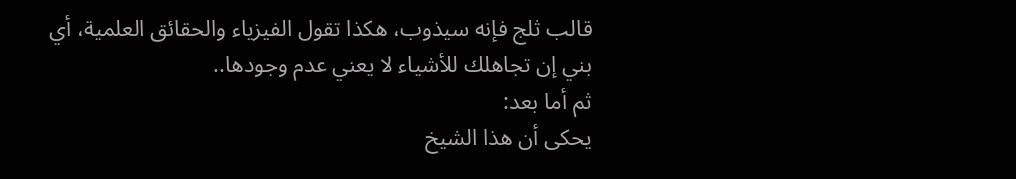قالب ثلج فإنه سيذوب، هكذا تقول الفيزياء والحقائق العلمية، أي بني إن تجاهلك للأشياء لا يعني عدم وجودها..
ثم أما بعد:
يحكى أن هذا الشيخ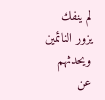لم ينفك يزور النائمين ويحدثهم عن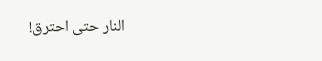النار حتى احترق!